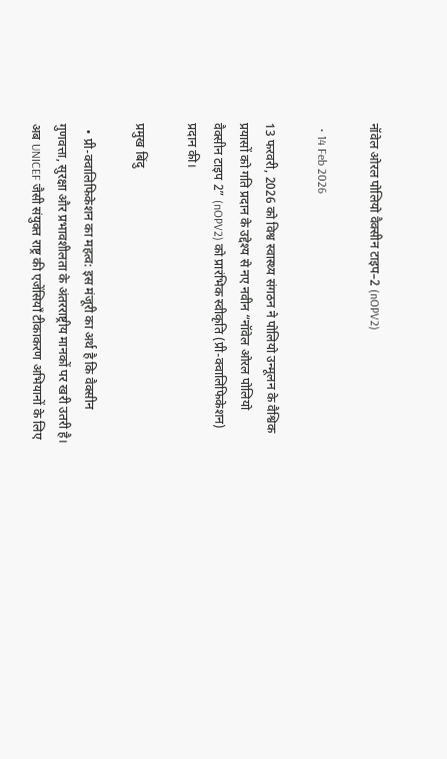नॉवेल ओरल पोलियो वैक्सीन टाइप–2 (nOPV2)

  • 14 Feb 2026

13 फरवरी, 2026 को विश्व स्वास्थ्य संगठन ने पोलियो उन्मूलन के वैश्विक प्रयासों को गति प्रदान के उद्देश्य से नए नवीन “नॉवेल ओरल पोलियो वैक्सीन टाइप 2” (nOPV2) को प्रारंभिक स्वीकृति (प्री-क्वालिफिकेशन) प्रदान की।

प्रमुख बिंदु

  • प्री-क्वालिफिकेशन का महत्व: इस मंजूरी का अर्थ है कि वैक्सीन गुणवत्ता, सुरक्षा और प्रभावशीलता के अंतरराष्ट्रीय मानकों पर खरी उतरी है। अब UNICEF जैसी संयुक्त राष्ट्र की एजेंसियाँ टीकाकरण अभियानों के लिए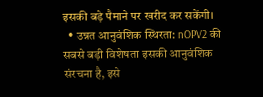इसकी बड़े पैमाने पर खरीद कर सकेंगी।
  • उन्नत आनुवंशिक स्थिरता: nOPV2 की सबसे बड़ी विशेषता इसकी आनुवंशिक संरचना है, इसे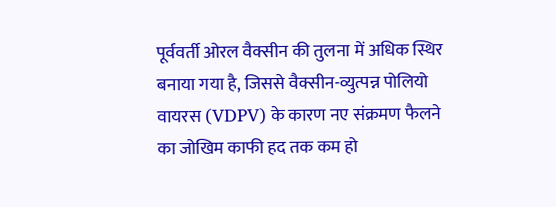पूर्ववर्ती ओरल वैक्सीन की तुलना में अधिक स्थिर बनाया गया है, जिससे वैक्सीन-व्युत्पन्न पोलियो वायरस (VDPV) के कारण नए संक्रमण फैलने का जोखिम काफी हद तक कम हो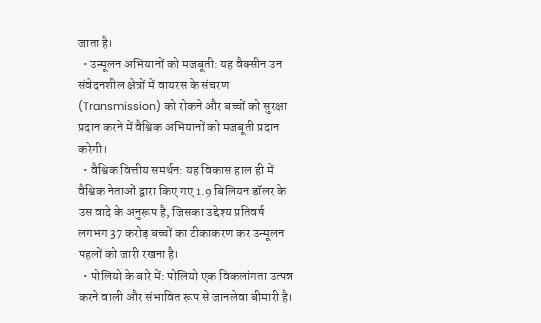जाता है।
  • उन्मूलन अभियानों को मजबूती: यह वैक्सीन उन संवेदनशील क्षेत्रों में वायरस के संचरण (Transmission) को रोकने और बच्चों को सुरक्षा प्रदान करने में वैश्विक अभियानों को मजबूती प्रदान करेगी।
  • वैश्विक वित्तीय समर्थन: यह विकास हाल ही में वैश्विक नेताओं द्वारा किए गए 1.9 बिलियन डॉलर के उस वादे के अनुरूप है, जिसका उद्देश्य प्रतिवर्ष लगभग 37 करोड़ बच्चों का टीकाकरण कर उन्मूलन पहलों को जारी रखना है।
  • पोलियो के बारे में: पोलियो एक विकलांगता उत्पन्न करने वाली और संभावित रूप से जानलेवा बीमारी है।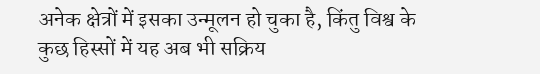अनेक क्षेत्रों में इसका उन्मूलन हो चुका है, किंतु विश्व के कुछ हिस्सों में यह अब भी सक्रिय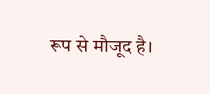रूप से मौजूद है।